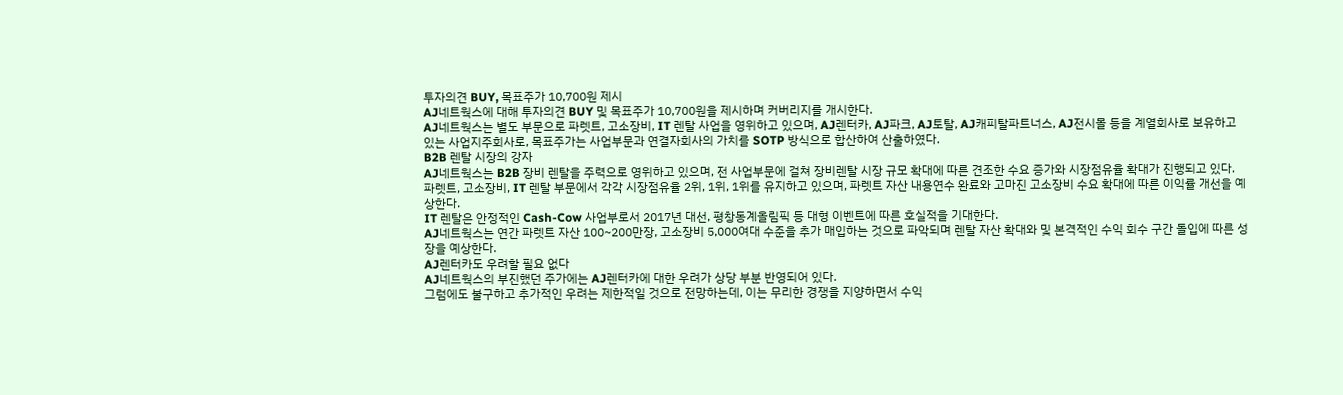투자의견 BUY, 목표주가 10,700원 제시
AJ네트웍스에 대해 투자의견 BUY 및 목표주가 10,700원을 제시하며 커버리지를 개시한다.
AJ네트웍스는 별도 부문으로 파렛트, 고소장비, IT 렌탈 사업을 영위하고 있으며, AJ렌터카, AJ파크, AJ토탈, AJ캐피탈파트너스, AJ전시몰 등을 계열회사로 보유하고 있는 사업지주회사로, 목표주가는 사업부문과 연결자회사의 가치를 SOTP 방식으로 합산하여 산출하였다.
B2B 렌탈 시장의 강자
AJ네트웍스는 B2B 장비 렌탈을 주력으로 영위하고 있으며, 전 사업부문에 걸쳐 장비렌탈 시장 규모 확대에 따른 견조한 수요 증가와 시장점유율 확대가 진행되고 있다.
파렛트, 고소장비, IT 렌탈 부문에서 각각 시장점유율 2위, 1위, 1위를 유지하고 있으며, 파렛트 자산 내용연수 완료와 고마진 고소장비 수요 확대에 따른 이익률 개선을 예상한다.
IT 렌탈은 안정적인 Cash-Cow 사업부로서 2017년 대선, 평창동계올림픽 등 대형 이벤트에 따른 호실적을 기대한다.
AJ네트웍스는 연간 파렛트 자산 100~200만장, 고소장비 5,000여대 수준을 추가 매입하는 것으로 파악되며 렌탈 자산 확대와 및 본격적인 수익 회수 구간 돌입에 따른 성장을 예상한다.
AJ렌터카도 우려할 필요 없다
AJ네트웍스의 부진했던 주가에는 AJ렌터카에 대한 우려가 상당 부분 반영되어 있다.
그럼에도 불구하고 추가적인 우려는 제한적일 것으로 전망하는데, 이는 무리한 경쟁을 지양하면서 수익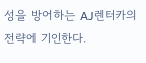성을 방어하는 AJ렌터카의 전략에 기인한다.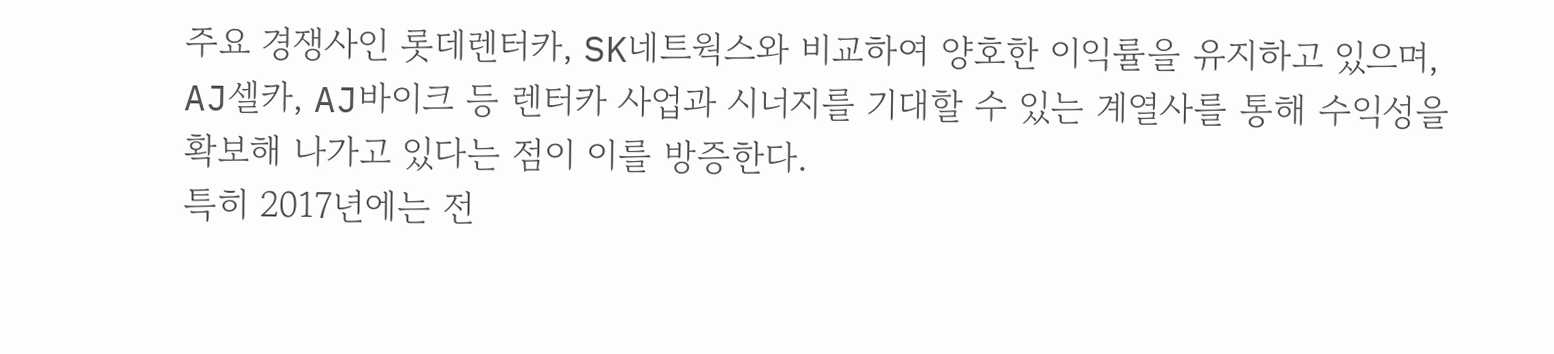주요 경쟁사인 롯데렌터카, SK네트웍스와 비교하여 양호한 이익률을 유지하고 있으며, AJ셀카, AJ바이크 등 렌터카 사업과 시너지를 기대할 수 있는 계열사를 통해 수익성을 확보해 나가고 있다는 점이 이를 방증한다.
특히 2017년에는 전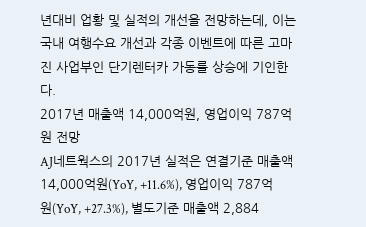년대비 업황 및 실적의 개선을 전망하는데, 이는 국내 여행수요 개선과 각종 이벤트에 따른 고마진 사업부인 단기렌터카 가동률 상승에 기인한다.
2017년 매출액 14,000억원, 영업이익 787억원 전망
AJ네트웍스의 2017년 실적은 연결기준 매출액 14,000억원(YoY, +11.6%), 영업이익 787억원(YoY, +27.3%), 별도기준 매출액 2,884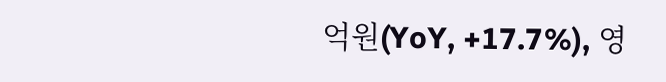억원(YoY, +17.7%), 영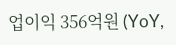업이익 356억원 (YoY,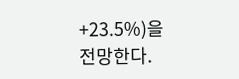+23.5%)을 전망한다.